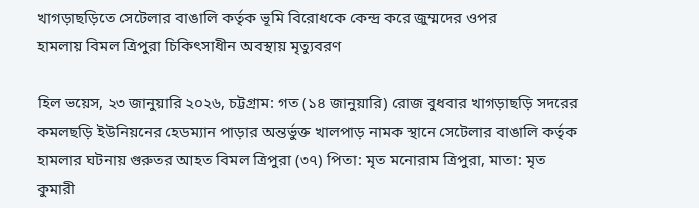খাগড়াছড়িতে সেটেলার বাঙালি কর্তৃক ভূমি বিরোধকে কেন্দ্র করে জুম্মদের ওপর হামলায় ‍বিমল ত্রিপুরা চিকিৎসাধীন অবস্থায় মৃত্যুবরণ

হিল ভয়েস, ২৩ জানুয়ারি ২০২৬, চট্টগ্রাম: গত (১৪ জানুয়ারি) রোজ বুধবার খাগড়াছড়ি সদরের কমলছড়ি ইউনিয়নের হেডম্যান পাড়ার অন্তর্ভুক্ত খালপাড় নামক স্থানে সেটেলার বাঙালি কর্তৃক হামলার ঘটনায় গুরুতর আহত বিমল ত্রিপুরা (৩৭) পিতা: মৃত মনোরাম ত্রিপুরা, মাতা: মৃত কুমারী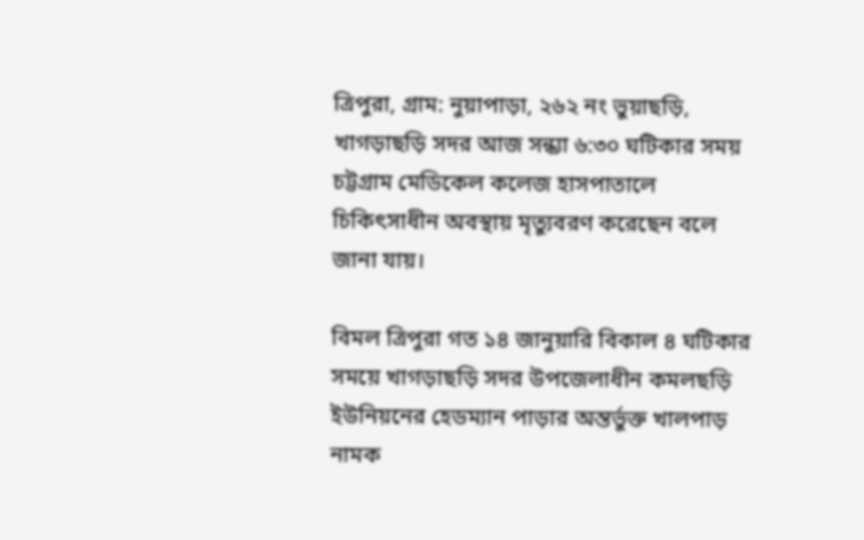ত্রিপুরা, গ্রাম: নুয়াপাড়া, ২৬২ নং ভুয়াছড়ি, খাগড়াছড়ি সদর আজ সন্ধ্যা ৬:৩০ ঘটিকার সময় চট্টগ্রাম মেডিকেল কলেজ হাসপাতালে চিকিৎসাধীন অবস্থায় মৃত্যুবরণ করেছেন বলে জানা যায়।

বিমল ত্রিপুরা গত ১৪ জানুয়ারি বিকাল ৪ ঘটিকার সময়ে খাগড়াছড়ি সদর উপজেলাধীন কমলছড়ি ইউনিয়নের হেডম্যান পাড়ার অন্তর্ভুক্ত খালপাড় নামক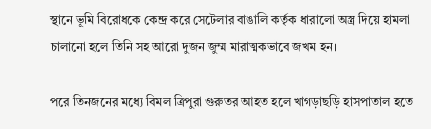স্থানে ভূমি বিরোধকে কেন্দ্র করে সেটেলার বাঙালি কর্তৃক ধারালো অস্ত্র দিয়ে হামলা চালানো হলে তিনি সহ আরো দুজন জুম্ম মারাত্মকভাবে জখম হন।

পরে তিনজনের মধ্যে বিমল ত্রিপুরা গুরুতর আহত হলে খাগড়াছড়ি হাসপাতাল হতে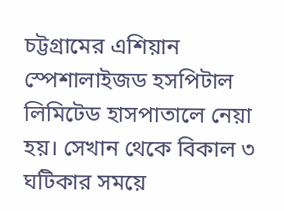চট্টগ্রামের এশিয়ান স্পেশালাইজড হসপিটাল লিমিটেড হাসপাতালে নেয়া হয়। সেখান থেকে বিকাল ৩ ঘটিকার সময়ে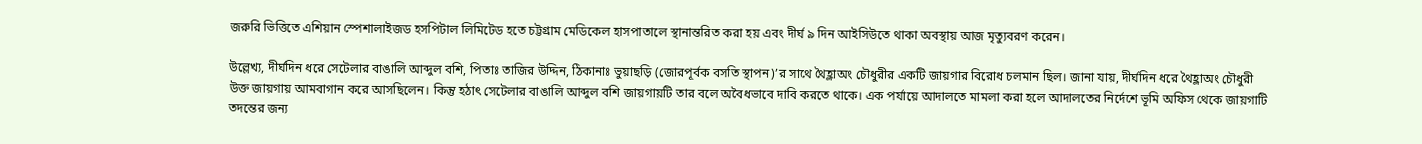জরুরি ভিত্তিতে এশিয়ান স্পেশালাইজড হসপিটাল লিমিটেড হতে চট্টগ্রাম মেডিকেল হাসপাতালে স্থানান্তরিত করা হয় এবং দীর্ঘ ৯ দিন আইসিউতে থাকা অবস্থায় আজ মৃত্যুবরণ করেন।

উল্লেখ্য, দীর্ঘদিন ধরে সেটেলার বাঙালি আব্দুল বশি, পিতাঃ তাজির উদ্দিন, ঠিকানাঃ ভুয়াছড়ি (জোরপূর্বক বসতি স্থাপন)’র সাথে থৈহ্লাঅং চৌধুরীর একটি জায়গার বিরোধ চলমান ছিল। জানা যায়, দীর্ঘদিন ধরে থৈহ্লাঅং চৌধুরী উক্ত জায়গায় আমবাগান করে আসছিলেন। কিন্তু হঠাৎ সেটেলার বাঙালি আব্দুল বশি জায়গায়টি তার বলে অবৈধভাবে দাবি করতে থাকে। এক পর্যায়ে আদালতে মামলা করা হলে আদালতের নির্দেশে ভূমি অফিস থেকে জায়গাটি তদন্তের জন্য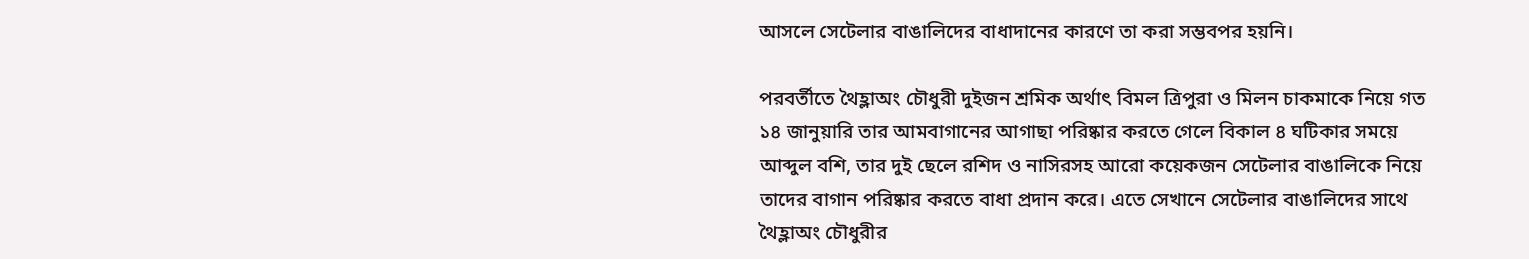আসলে সেটেলার বাঙালিদের বাধাদানের কারণে তা করা সম্ভবপর হয়নি।

পরবর্তীতে থৈহ্লাঅং চৌধুরী দুইজন শ্রমিক অর্থাৎ বিমল ত্রিপুরা ও মিলন চাকমাকে নিয়ে গত ১৪ জানুয়ারি তার আমবাগানের আগাছা পরিষ্কার করতে গেলে বিকাল ৪ ঘটিকার সময়ে আব্দুল বশি, তার দুই ছেলে রশিদ ও নাসিরসহ আরো কয়েকজন সেটেলার বাঙালিকে নিয়ে তাদের বাগান পরিষ্কার করতে বাধা প্রদান করে। এতে সেখানে সেটেলার বাঙালিদের সাথে থৈহ্লাঅং চৌধুরীর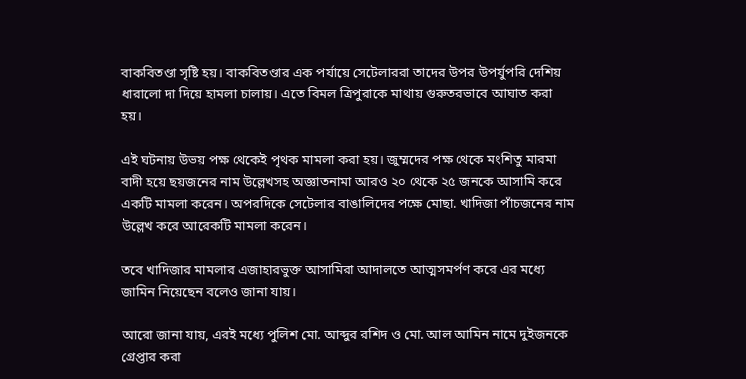বাকবিতণ্ডা সৃষ্টি হয়। বাকবিতণ্ডার এক পর্যায়ে সেটেলাররা তাদের উপর উপর্যুপরি দেশিয় ধারালো দা দিয়ে হামলা চালায়। এতে বিমল ত্রিপুরাকে মাথায় গুরুতরভাবে আঘাত করা হয়।

এই ঘটনায় উভয় পক্ষ থেকেই পৃথক মামলা করা হয়। জুম্মদের পক্ষ থেকে মংশিতু মারমা বাদী হয়ে ছয়জনের নাম উল্লেখসহ অজ্ঞাতনামা আরও ২০ থেকে ২৫ জনকে আসামি করে একটি মামলা করেন। অপরদিকে সেটেলার বাঙালিদের পক্ষে মোছা. খাদিজা পাঁচজনের নাম উল্লেখ করে আরেকটি মামলা করেন।

তবে খাদিজার মামলার এজাহারভুক্ত আসামিরা আদালতে আত্মসমর্পণ করে এর মধ্যে জামিন নিয়েছেন বলেও জানা যায়।

আরো জানা যায়, এরই মধ্যে পুলিশ মো. আব্দুর রশিদ ও মো. আল আমিন নামে দুইজনকে গ্রেপ্তার করা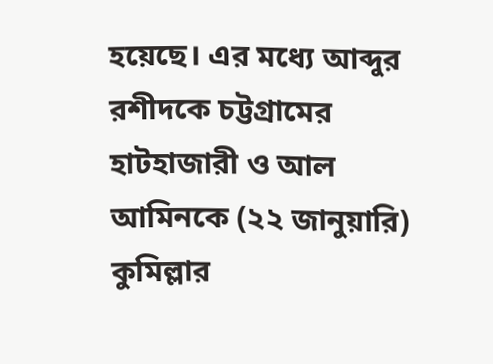হয়েছে। এর মধ্যে আব্দুর রশীদকে চট্টগ্রামের হাটহাজারী ও আল আমিনকে (২২ জানুয়ারি) কুমিল্লার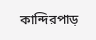কান্দিরপাড়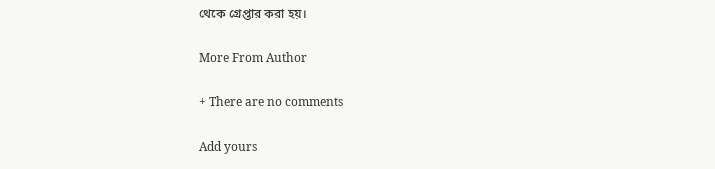থেকে গ্রেপ্তার করা হয়।

More From Author

+ There are no comments

Add yours